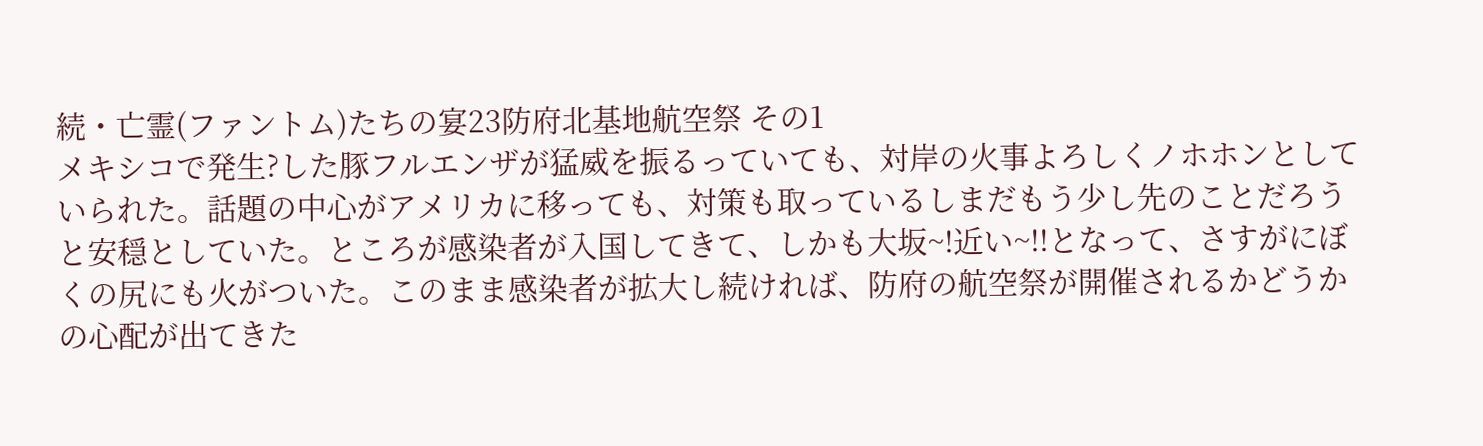続・亡霊(ファントム)たちの宴23防府北基地航空祭 その1
メキシコで発生?した豚フルエンザが猛威を振るっていても、対岸の火事よろしくノホホンとしていられた。話題の中心がアメリカに移っても、対策も取っているしまだもう少し先のことだろうと安穏としていた。ところが感染者が入国してきて、しかも大坂~!近い~!!となって、さすがにぼくの尻にも火がついた。このまま感染者が拡大し続ければ、防府の航空祭が開催されるかどうかの心配が出てきた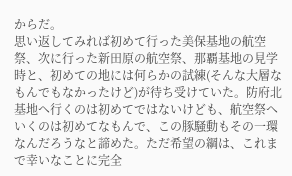からだ。
思い返してみれば初めて行った美保基地の航空祭、次に行った新田原の航空祭、那覇基地の見学時と、初めての地には何らかの試練(そんな大層なもんでもなかったけど)が待ち受けていた。防府北基地へ行くのは初めてではないけども、航空祭へいくのは初めてなもんで、この豚騒動もその一環なんだろうなと諦めた。ただ希望の綱は、これまで幸いなことに完全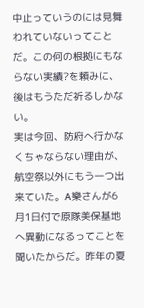中止っていうのには見舞われていないってことだ。この何の根拠にもならない実績?を頼みに、後はもうただ祈るしかない。
実は今回、防府へ行かなくちゃならない理由が、航空祭以外にもう一つ出来ていた。A樂さんが6月1日付で原隊美保基地へ異動になるってことを聞いたからだ。昨年の夏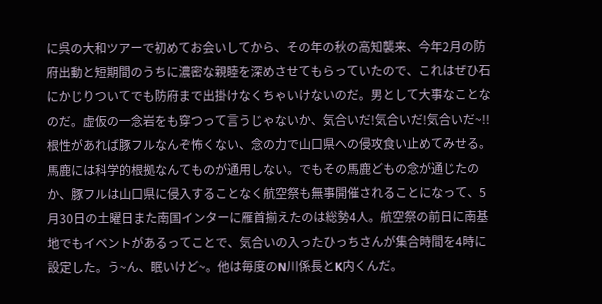に呉の大和ツアーで初めてお会いしてから、その年の秋の高知襲来、今年2月の防府出動と短期間のうちに濃密な親睦を深めさせてもらっていたので、これはぜひ石にかじりついてでも防府まで出掛けなくちゃいけないのだ。男として大事なことなのだ。虚仮の一念岩をも穿つって言うじゃないか、気合いだ!気合いだ!気合いだ~!!根性があれば豚フルなんぞ怖くない、念の力で山口県への侵攻食い止めてみせる。
馬鹿には科学的根拠なんてものが通用しない。でもその馬鹿どもの念が通じたのか、豚フルは山口県に侵入することなく航空祭も無事開催されることになって、5月30日の土曜日また南国インターに雁首揃えたのは総勢4人。航空祭の前日に南基地でもイベントがあるってことで、気合いの入ったひっちさんが集合時間を4時に設定した。う~ん、眠いけど~。他は毎度のN川係長とK内くんだ。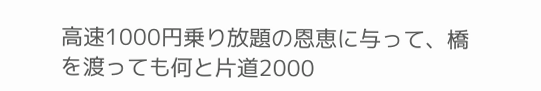高速1000円乗り放題の恩恵に与って、橋を渡っても何と片道2000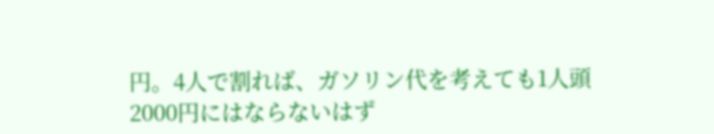円。4人で割れば、ガソリン代を考えても1人頭2000円にはならないはず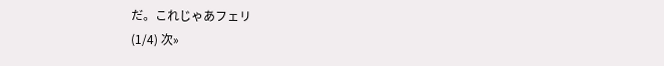だ。これじゃあフェリ
(1/4) 次»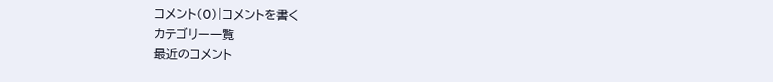コメント(0)|コメントを書く
カテゴリー一覧
最近のコメント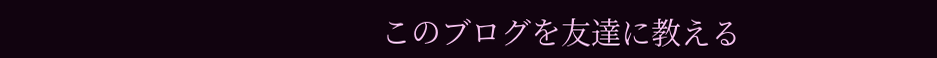このブログを友達に教える